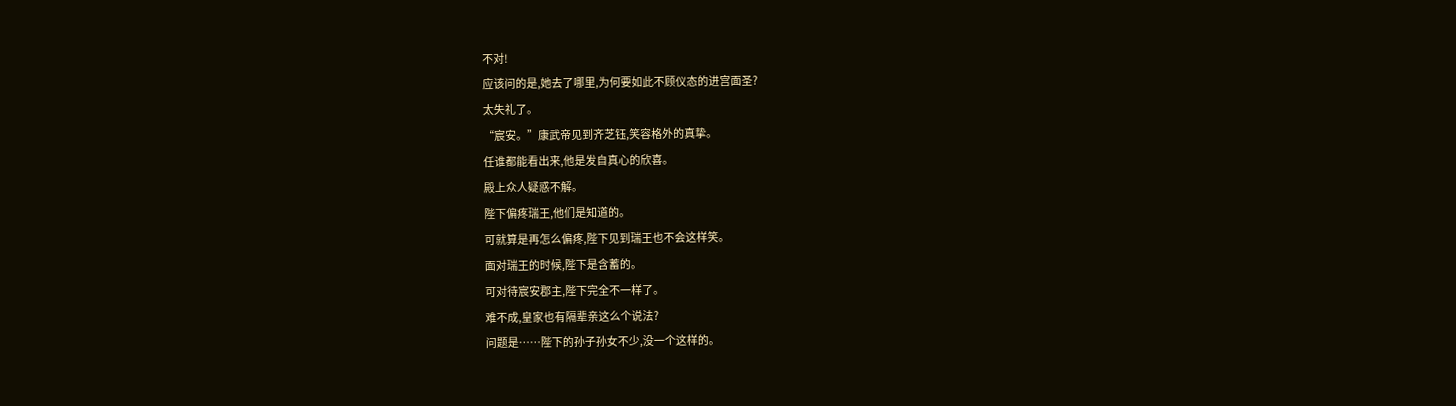不对!
应该问的是,她去了哪里,为何要如此不顾仪态的进宫面圣?
太失礼了。
“宸安。”康武帝见到齐芝钰,笑容格外的真挚。
任谁都能看出来,他是发自真心的欣喜。
殿上众人疑惑不解。
陛下偏疼瑞王,他们是知道的。
可就算是再怎么偏疼,陛下见到瑞王也不会这样笑。
面对瑞王的时候,陛下是含蓄的。
可对待宸安郡主,陛下完全不一样了。
难不成,皇家也有隔辈亲这么个说法?
问题是……陛下的孙子孙女不少,没一个这样的。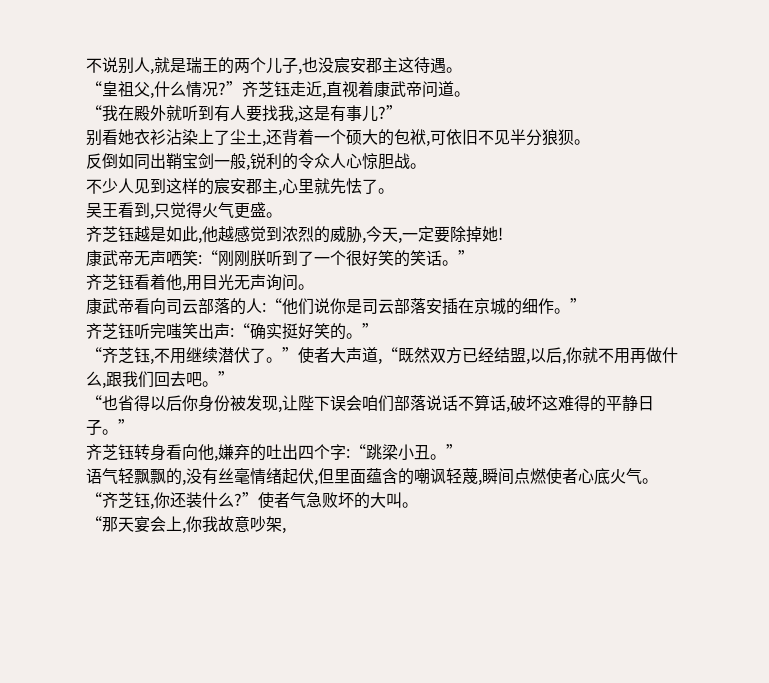不说别人,就是瑞王的两个儿子,也没宸安郡主这待遇。
“皇祖父,什么情况?”齐芝钰走近,直视着康武帝问道。
“我在殿外就听到有人要找我,这是有事儿?”
别看她衣衫沾染上了尘土,还背着一个硕大的包袱,可依旧不见半分狼狈。
反倒如同出鞘宝剑一般,锐利的令众人心惊胆战。
不少人见到这样的宸安郡主,心里就先怯了。
吴王看到,只觉得火气更盛。
齐芝钰越是如此,他越感觉到浓烈的威胁,今天,一定要除掉她!
康武帝无声哂笑:“刚刚朕听到了一个很好笑的笑话。”
齐芝钰看着他,用目光无声询问。
康武帝看向司云部落的人:“他们说你是司云部落安插在京城的细作。”
齐芝钰听完嗤笑出声:“确实挺好笑的。”
“齐芝钰,不用继续潜伏了。”使者大声道,“既然双方已经结盟,以后,你就不用再做什么,跟我们回去吧。”
“也省得以后你身份被发现,让陛下误会咱们部落说话不算话,破坏这难得的平静日子。”
齐芝钰转身看向他,嫌弃的吐出四个字:“跳梁小丑。”
语气轻飘飘的,没有丝毫情绪起伏,但里面蕴含的嘲讽轻蔑,瞬间点燃使者心底火气。
“齐芝钰,你还装什么?”使者气急败坏的大叫。
“那天宴会上,你我故意吵架,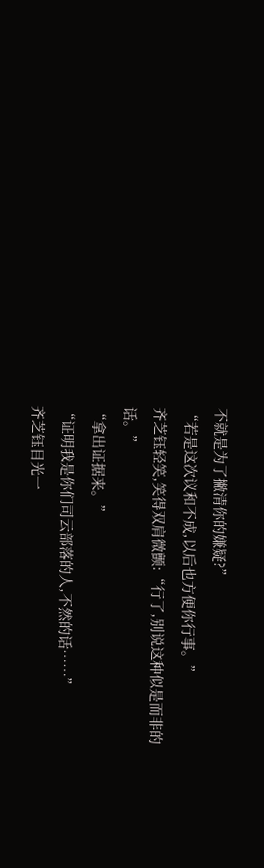不就是为了撇清你的嫌疑?”
“若是这次议和不成,以后也方便你行事。”
齐芝钰轻笑,笑得双肩微颤:“行了,别说这种似是而非的话。”
“拿出证据来。”
“证明我是你们司云部落的人,不然的话……”
齐芝钰目光一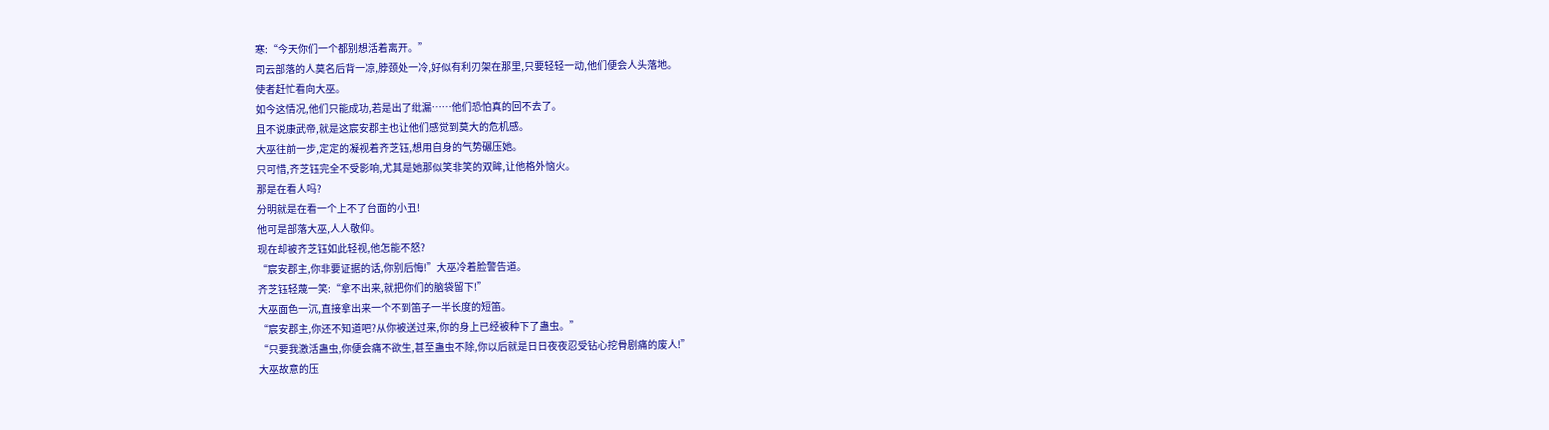寒:“今天你们一个都别想活着离开。”
司云部落的人莫名后背一凉,脖颈处一冷,好似有利刃架在那里,只要轻轻一动,他们便会人头落地。
使者赶忙看向大巫。
如今这情况,他们只能成功,若是出了纰漏……他们恐怕真的回不去了。
且不说康武帝,就是这宸安郡主也让他们感觉到莫大的危机感。
大巫往前一步,定定的凝视着齐芝钰,想用自身的气势碾压她。
只可惜,齐芝钰完全不受影响,尤其是她那似笑非笑的双眸,让他格外恼火。
那是在看人吗?
分明就是在看一个上不了台面的小丑!
他可是部落大巫,人人敬仰。
现在却被齐芝钰如此轻视,他怎能不怒?
“宸安郡主,你非要证据的话,你别后悔!”大巫冷着脸警告道。
齐芝钰轻蔑一笑:“拿不出来,就把你们的脑袋留下!”
大巫面色一沉,直接拿出来一个不到笛子一半长度的短笛。
“宸安郡主,你还不知道吧?从你被送过来,你的身上已经被种下了蛊虫。”
“只要我激活蛊虫,你便会痛不欲生,甚至蛊虫不除,你以后就是日日夜夜忍受钻心挖骨剧痛的废人!”
大巫故意的压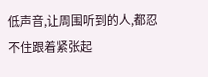低声音,让周围听到的人,都忍不住跟着紧张起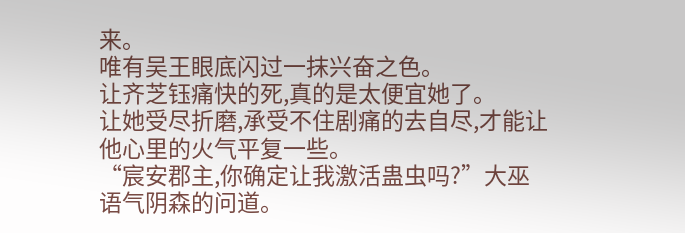来。
唯有吴王眼底闪过一抹兴奋之色。
让齐芝钰痛快的死,真的是太便宜她了。
让她受尽折磨,承受不住剧痛的去自尽,才能让他心里的火气平复一些。
“宸安郡主,你确定让我激活蛊虫吗?”大巫语气阴森的问道。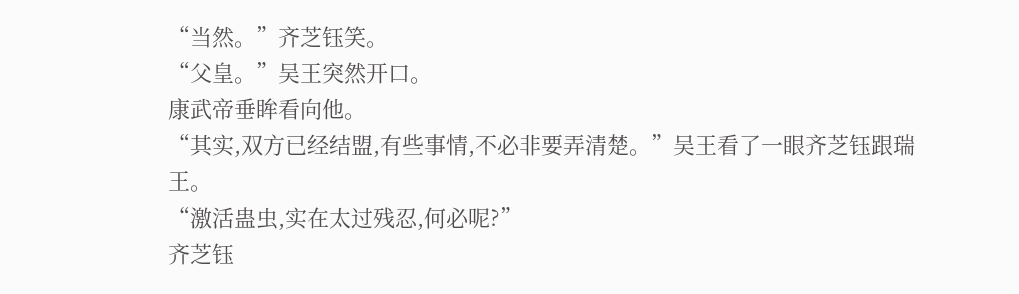“当然。”齐芝钰笑。
“父皇。”吴王突然开口。
康武帝垂眸看向他。
“其实,双方已经结盟,有些事情,不必非要弄清楚。”吴王看了一眼齐芝钰跟瑞王。
“激活蛊虫,实在太过残忍,何必呢?”
齐芝钰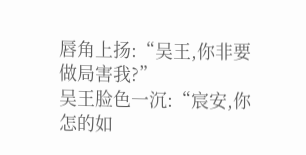唇角上扬:“吴王,你非要做局害我?”
吴王脸色一沉:“宸安,你怎的如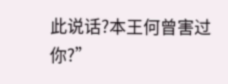此说话?本王何曾害过你?”